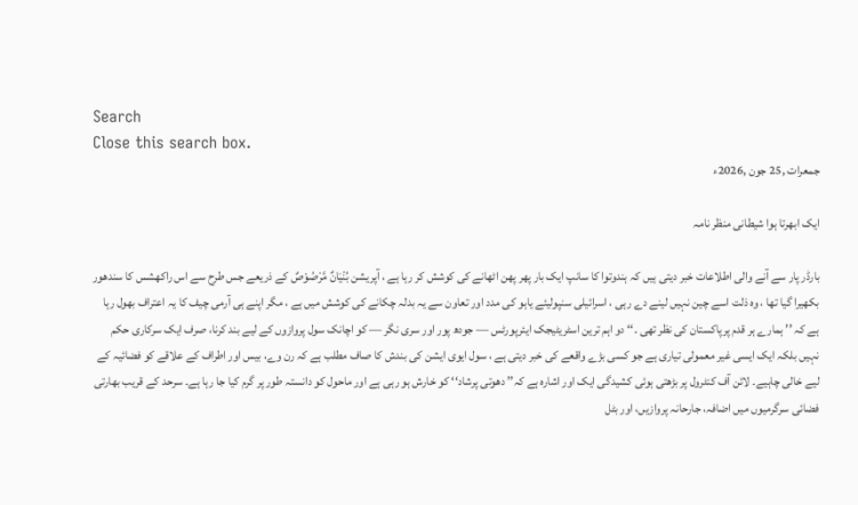Search
Close this search box.
جمعرات ,25 جون ,2026ء

ایک ابھرتا ہوا شیطانی منظر نامہ

بارڈر پار سے آنے والی اطلاعات خبر دیتی ہیں کہ ہندوتوا کا سانپ ایک بار پھر پھن اٹھانے کی کوشش کر رہا ہے ، آپریشن بُنْیَانٌ مَّرْصُوْصٌ کے ذریعے جس طرح سے اس راکھشس کا سندھور بکھیرا گیا تھا ، وہ ذلت اسے چین نہیں لینے دے رہی ، اسرائیلی سنپولیئے یاہو کی مدد اور تعاون سے یہ بدلہ چکانے کی کوشش میں ہے ، مگر اپنے ہی آرمی چیف کا یہ اعتراف بھول رہا ہے کہ ’’ ہمارے ہر قدم پرپاکستان کی نظر تھی ۔‘‘ دو اہم ترین اسٹریٹیجک ایئرپورٹس — جودھ پور اور سری نگر — کو اچانک سول پروازوں کے لیے بند کرنا، صرف ایک سرکاری حکم نہیں بلکہ ایک ایسی غیر معمولی تیاری ہے جو کسی بڑے واقعے کی خبر دیتی ہے ، سول ایوی ایشن کی بندش کا صاف مطلب ہے کہ رن وے، بیس اور اطراف کے علاقے کو فضائیہ کے لیے خالی چاہیے۔ لائن آف کنٹرول پر بڑھتی ہوئی کشیدگی ایک اور اشارہ ہے کہ’’ دھوتی پرشاد‘‘ کو خارش ہو رہی ہے اور ماحول کو دانستہ طور پر گرم کیا جا رہا ہے۔ سرحد کے قریب بھارتی فضائی سرگرمیوں میں اضافہ، جارحانہ پروازیں، اور بٹل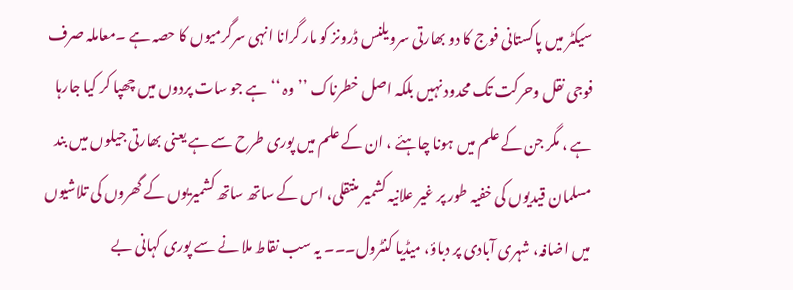سیکٹر میں پاکستانی فوج کا دو بھارتی سرویلنس ڈرونز کو مار گرانا انہی سرگرمیوں کا حصہ ہے ۔معاملہ صرف فوجی نقل وحرکت تک محدود نہیں بلکہ اصل خطرناک ’’ وہ ‘‘ہے جو سات پردوں میں چھپا کر کیا جارہا ہے ، مگر جن کے علم میں ہونا چاہئے ، ان کے علم میں پوری طرح سے ہے یعنی بھارتی جیلوں میں بند مسلمان قیدیوں کی خفیہ طور پر غیر علانیہ کشمیر منتقلی، اس کے ساتھ ساتھ کشمیریوں کے گھروں کی تلاشیوں میں اضافہ، شہری آبادی پر دباؤ، میڈیا کنٹرول۔۔۔ یہ سب نقاط ملا نے سے پوری کہانی بے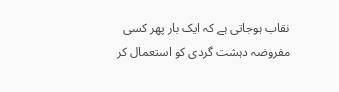نقاب ہوجاتی ہے کہ ایک بار پھر کسی مفروضہ دہشت گردی کو استعمال کر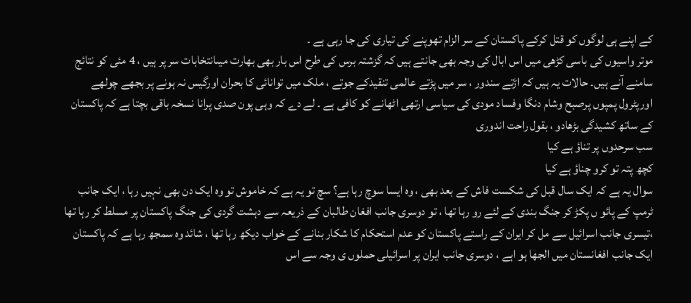کے اپنے ہی لوگوں کو قتل کرکے پاکستان کے سر الزام تھوپنے کی تیاری کی جا رہی ہے ۔
موتر واسیوں کی باسی کڑھی میں اس ابال کی وجہ بھی جانتے ہیں کہ گزشتہ برس کی طرح اس بار بھی بھارت میںانتخابات سر پر ہیں ، 4 مئی کو نتائج سامنے آنے ہیں۔ حالات یہ ہیں کہ اڑتے سندور ، سر میں پڑتے عالمی تنقیدکے جوتے ، ملک میں توانائی کا بحران اورگیس نہ ہونے پر بجھے چولھے اورپٹرول پمپوں پرصبح وشام دنگا وفساد مودی کی سیاسی ارتھی اٹھانے کو کافی ہے ۔ لے دے کہ وہی پون صدی پرانا نسخہ باقی بچتا ہے کہ پاکستان کے ساتھ کشیدگی بڑھادو ، بقول راحت اندوری
سب سرحدوں پر تناؤ ہے کیا
کچھ پتہ تو کرو چناؤ ہے کیا
سوال یہ ہے کہ ایک سال قبل کی شکست فاش کے بعد بھی ، وہ ایسا سوچ رہا ہے؟ سچ تو یہ ہے کہ خاموش تو وہ ایک دن بھی نہیں رہا ، ایک جانب ٹرمپ کے پائو ں پکڑ کر جنگ بندی کے لئے رو رہا تھا ، تو دوسری جانب افغان طالبان کے ذریعہ سے دہشت گردی کی جنگ پاکستان پر مسلط کر رہا تھا ،تیسری جانب اسرائیل سے مل کر ایران کے راستے پاکستان کو عدم استحکام کا شکار بنانے کے خواب دیکھ رہا تھا ، شائد وہ سمجھ رہا ہے کہ پاکستان ایک جانب افغانستان میں الجھا ہو اہے ، دوسری جانب ایران پر اسرائیلی حملوں ی وجہ سے اس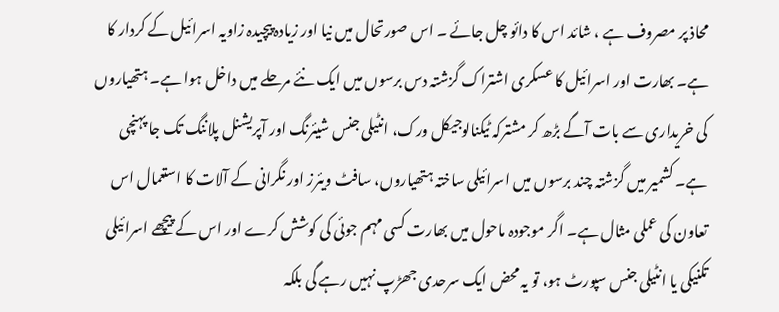محاذ پر مصروف ہے ، شائد اس کا دائو چل جائے ۔ اس صورتحال میں نیا اور زیادہ پیچیدہ زاویہ اسرائیل کے کردار کا ہے۔ بھارت اور اسرائیل کا عسکری اشتراک گزشتہ دس برسوں میں ایک نئے مرحلے میں داخل ہوا ہے۔ ہتھیاروں کی خریداری سے بات آگے بڑھ کر مشترکہ ٹیکنالوجیکل ورک، انٹیلی جنس شیئرنگ اور آپریشنل پلاننگ تک جا پہنچی ہے۔ کشمیر میں گزشتہ چند برسوں میں اسرائیلی ساختہ ہتھیاروں، سافٹ ویئرز اور نگرانی کے آلات کا استعمال اس تعاون کی عملی مثال ہے۔ اگر موجودہ ماحول میں بھارت کسی مہم جوئی کی کوشش کرے اور اس کے پیچھے اسرائیلی تکنیکی یا انٹیلی جنس سپورٹ ہو، تو یہ محض ایک سرحدی جھڑپ نہیں رہے گی بلکہ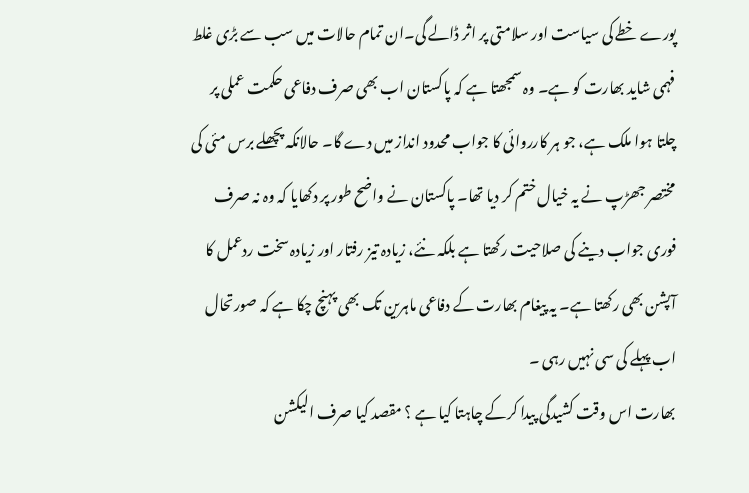پورے خطے کی سیاست اور سلامتی پر اثر ڈالے گی۔ان تمام حالات میں سب سے بڑی غلط فہمی شاید بھارت کو ہے۔ وہ سمجھتا ہے کہ پاکستان اب بھی صرف دفاعی حکمت عملی پر چلتا ہوا ملک ہے، جو ہر کارروائی کا جواب محدود انداز میں دے گا۔ حالانکہ پچھلے برس مئی کی مختصر جھڑپ نے یہ خیال ختم کر دیا تھا۔ پاکستان نے واضح طور پر دکھایا کہ وہ نہ صرف فوری جواب دینے کی صلاحیت رکھتا ہے بلکہ نئے، زیادہ تیز رفتار اور زیادہ سخت ردعمل کا آپشن بھی رکھتا ہے۔ یہ پیغام بھارت کے دفاعی ماہرین تک بھی پہنچ چکا ہے کہ صورتحال اب پہلے کی سی نہیں رہی ۔
بھارت اس وقت کشیدگی پیدا کرکے چاہتا کیا ہے ؟ مقصد کیا صرف الیکشن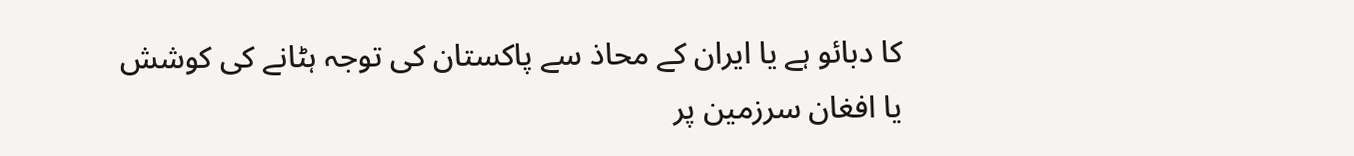کا دبائو ہے یا ایران کے محاذ سے پاکستان کی توجہ ہٹانے کی کوشش یا افغان سرزمین پر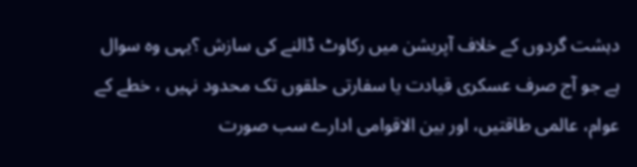دہشت گردوں کے خلاف آپریشن میں رکاوٹ ڈالنے کی سازش ؟یہی وہ سوال ہے جو آج صرف عسکری قیادت یا سفارتی حلقوں تک محدود نہیں ، خطے کے عوام، عالمی طاقتیں، اور بین الاقوامی ادارے سب صورت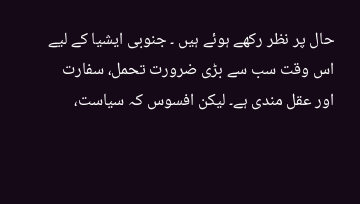حال پر نظر رکھے ہوئے ہیں ۔ جنوبی ایشیا کے لیے اس وقت سب سے بڑی ضرورت تحمل، سفارت اور عقل مندی ہے۔ لیکن افسوس کہ سیاست،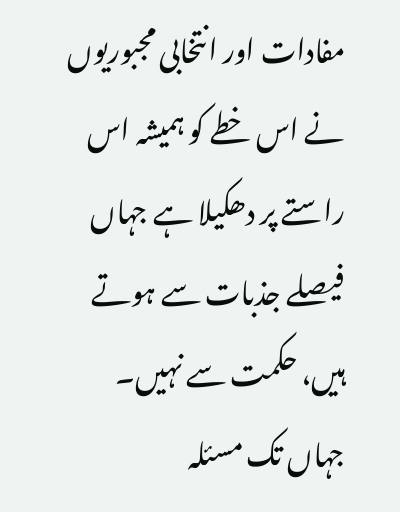مفادات اور انتخابی مجبوریوں نے اس خطے کو ہمیشہ اس راستے پر دھکیلا ہے جہاں فیصلے جذبات سے ہوتے ہیں، حکمت سے نہیں۔
جہاں تک مسئلہ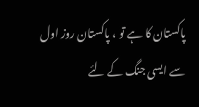پاکستان کا ہے تو ، پاکستان روز اول سے ایسی جنگ کے لئے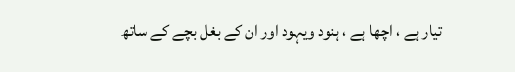تیار ہے ، اچھا ہے ، ہنود ویہود اور ان کے بغل بچے کے ساتھ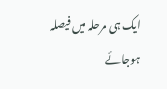ایک ہی مرحلہ میں فیصلہ ہوجائے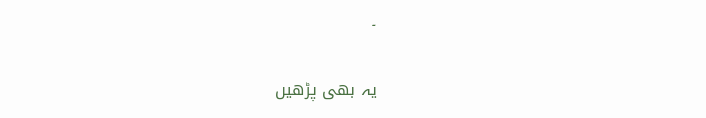۔

یہ بھی پڑھیں